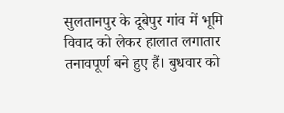सुलतानपुर के दूबेपुर गांव में भूमि विवाद को लेकर हालात लगातार तनावपूर्ण बने हुए हैं। बुधवार को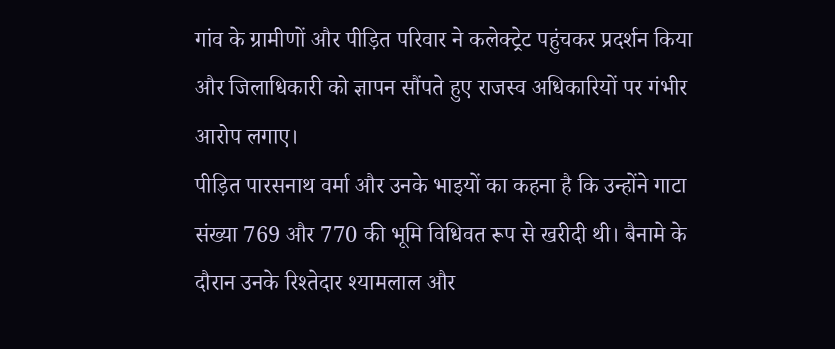गांव के ग्रामीणों और पीड़ित परिवार ने कलेक्ट्रेट पहुंचकर प्रदर्शन किया और जिलाधिकारी को ज्ञापन सौंपते हुए राजस्व अधिकारियों पर गंभीर आरोप लगाए।
पीड़ित पारसनाथ वर्मा और उनके भाइयों का कहना है कि उन्होंने गाटा संख्या 769 और 770 की भूमि विधिवत रूप से खरीदी थी। बैनामे के दौरान उनके रिश्तेदार श्यामलाल और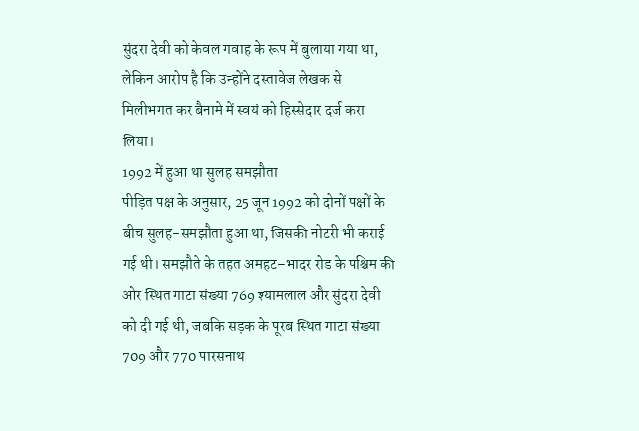सुंदरा देवी को केवल गवाह के रूप में बुलाया गया था, लेकिन आरोप है कि उन्होंने दस्तावेज लेखक से मिलीभगत कर बैनामे में स्वयं को हिस्सेदार दर्ज करा लिया।
1992 में हुआ था सुलह समझौता
पीड़ित पक्ष के अनुसार, 25 जून 1992 को दोनों पक्षों के बीच सुलह-समझौता हुआ था, जिसकी नोटरी भी कराई गई थी। समझौते के तहत अमहट–भादर रोड के पश्चिम की ओर स्थित गाटा संख्या 769 श्यामलाल और सुंदरा देवी को दी गई थी, जबकि सड़क के पूरब स्थित गाटा संख्या 709 और 770 पारसनाथ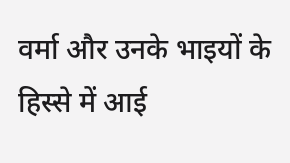वर्मा और उनके भाइयों के हिस्से में आई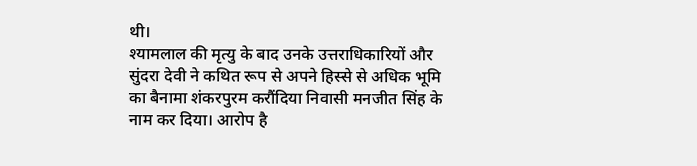थी।
श्यामलाल की मृत्यु के बाद उनके उत्तराधिकारियों और सुंदरा देवी ने कथित रूप से अपने हिस्से से अधिक भूमि का बैनामा शंकरपुरम करौंदिया निवासी मनजीत सिंह के नाम कर दिया। आरोप है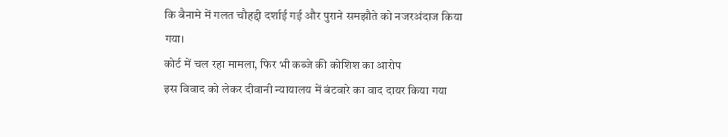कि बैनामे में गलत चौहद्दी दर्शाई गई और पुराने समझौते को नजरअंदाज किया गया।
कोर्ट में चल रहा मामला, फिर भी कब्जे की कोशिश का आरोप
इस विवाद को लेकर दीवानी न्यायालय में बंटवारे का वाद दायर किया गया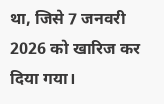था, जिसे 7 जनवरी 2026 को खारिज कर दिया गया।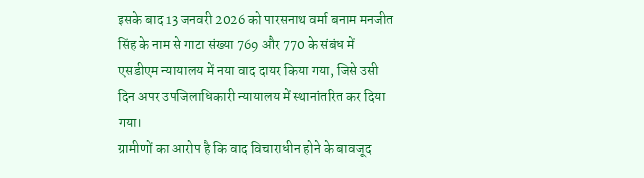इसके बाद 13 जनवरी 2026 को पारसनाथ वर्मा बनाम मनजीत सिंह के नाम से गाटा संख्या 769 और 770 के संबंध में एसडीएम न्यायालय में नया वाद दायर किया गया, जिसे उसी दिन अपर उपजिलाधिकारी न्यायालय में स्थानांतरित कर दिया गया।
ग्रामीणों का आरोप है कि वाद विचाराधीन होने के बावजूद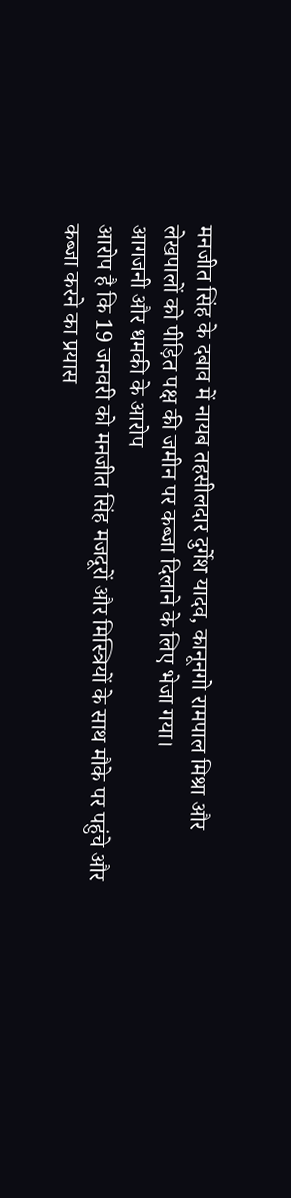मनजीत सिंह के दबाव में नायब तहसीलदार दुर्गेश यादव, कानूनगो रामपाल मिश्रा और लेखपालों को पीड़ित पक्ष की जमीन पर कब्जा दिलाने के लिए भेजा गया।
आगजनी और धमकी के आरोप
आरोप है कि 19 जनवरी को मनजीत सिंह मजदूरों और मिस्त्रियों के साथ मौके पर पहुंचे और कब्जा करने का प्रयास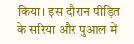किया। इस दौरान पीड़ित के सरिया और पुआल में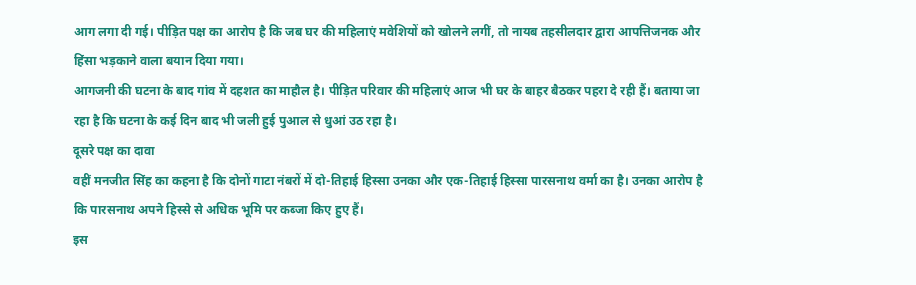आग लगा दी गई। पीड़ित पक्ष का आरोप है कि जब घर की महिलाएं मवेशियों को खोलने लगीं, तो नायब तहसीलदार द्वारा आपत्तिजनक और हिंसा भड़काने वाला बयान दिया गया।
आगजनी की घटना के बाद गांव में दहशत का माहौल है। पीड़ित परिवार की महिलाएं आज भी घर के बाहर बैठकर पहरा दे रही हैं। बताया जा रहा है कि घटना के कई दिन बाद भी जली हुई पुआल से धुआं उठ रहा है।
दूसरे पक्ष का दावा
वहीं मनजीत सिंह का कहना है कि दोनों गाटा नंबरों में दो-तिहाई हिस्सा उनका और एक-तिहाई हिस्सा पारसनाथ वर्मा का है। उनका आरोप है कि पारसनाथ अपने हिस्से से अधिक भूमि पर कब्जा किए हुए हैं।
इस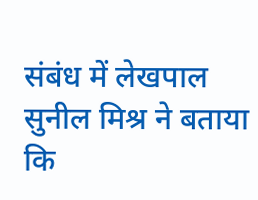संबंध में लेखपाल सुनील मिश्र ने बताया कि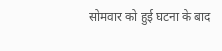सोमवार को हुई घटना के बाद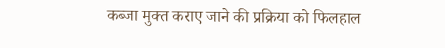कब्जा मुक्त कराए जाने की प्रक्रिया को फिलहाल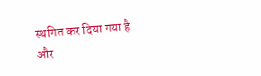स्थगित कर दिया गया है और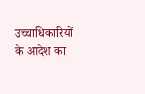उच्चाधिकारियों के आदेश का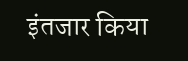इंतजार किया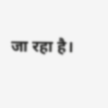जा रहा है।